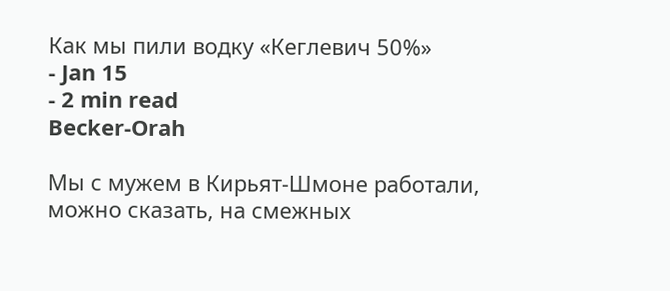Как мы пили водку «Кеглевич 50%»
- Jan 15
- 2 min read
Becker-Orah

Мы с мужем в Кирьят-Шмоне работали, можно сказать, на смежных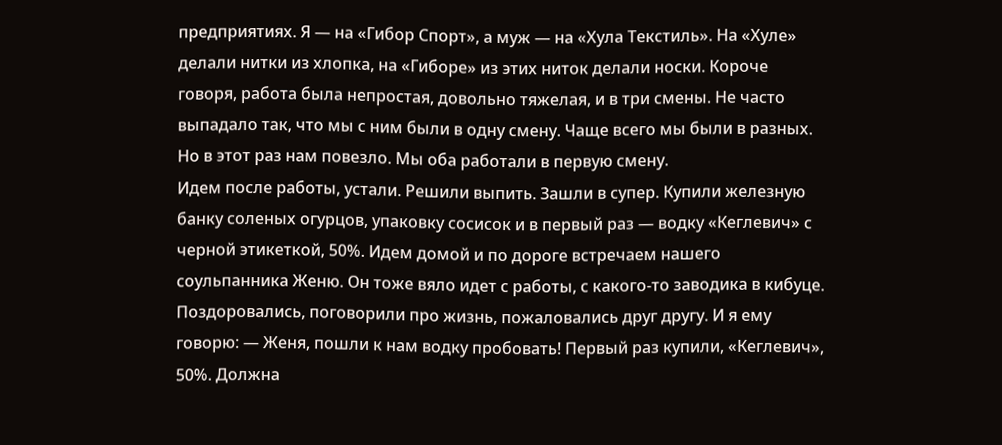предприятиях. Я — на «Гибор Спорт», а муж — на «Хула Текстиль». На «Хуле» делали нитки из хлопка, на «Гиборе» из этих ниток делали носки. Короче говоря, работа была непростая, довольно тяжелая, и в три смены. Не часто выпадало так, что мы с ним были в одну смену. Чаще всего мы были в разных. Но в этот раз нам повезло. Мы оба работали в первую смену.
Идем после работы, устали. Решили выпить. Зашли в супер. Купили железную банку соленых огурцов, упаковку сосисок и в первый раз — водку «Кеглевич» с черной этикеткой, 50%. Идем домой и по дороге встречаем нашего соульпанника Женю. Он тоже вяло идет с работы, с какого-то заводика в кибуце. Поздоровались, поговорили про жизнь, пожаловались друг другу. И я ему говорю: — Женя, пошли к нам водку пробовать! Первый раз купили, «Кеглевич», 50%. Должна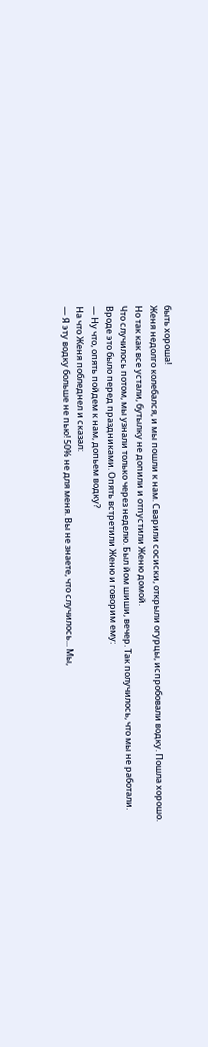быть хороша!
Женя недолго колебался, и мы пошли к нам. Сварили сосиски, открыли огурцы, испробовали водку. Пошла хорошо. Но так как все устали, бутылку не допили и отпустили Женю домой.
Что случилось потом, мы узнали только через неделю. Был йом шиши, вечер. Так получилось, что мы не работали. Вроде это было перед праздниками. Опять встретили Женю и говорим ему:
— Ну что, опять пойдем к нам, допьем водку?
На что Женя побледнел и сказал:
— Я эту водку больше не пью! 50% не для меня. Вы не знаете, что случилось... Мы,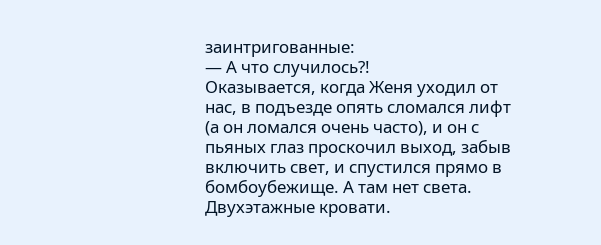заинтригованные:
— А что случилось?!
Оказывается, когда Женя уходил от нас, в подъезде опять сломался лифт (а он ломался очень часто), и он с пьяных глаз проскочил выход, забыв включить свет, и спустился прямо в бомбоубежище. А там нет света. Двухэтажные кровати.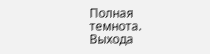Полная темнота. Выхода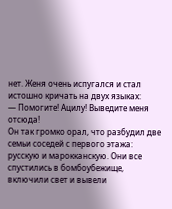нет. Женя очень испугался и стал истошно кричать на двух языках:
— Помогите! Ацилу! Выведите меня отсюда!
Он так громко орал, что разбудил две семьи соседей с первого этажа: русскую и марокканскую. Они все спустились в бомбоубежище, включили свет и вывели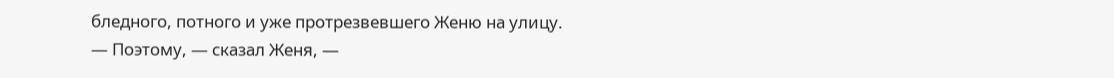бледного, потного и уже протрезвевшего Женю на улицу.
— Поэтому, — сказал Женя, —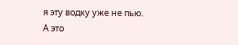я эту водку уже не пью.
А это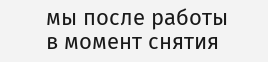мы после работы в момент снятия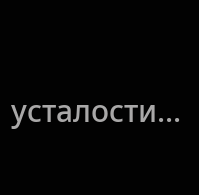усталости...